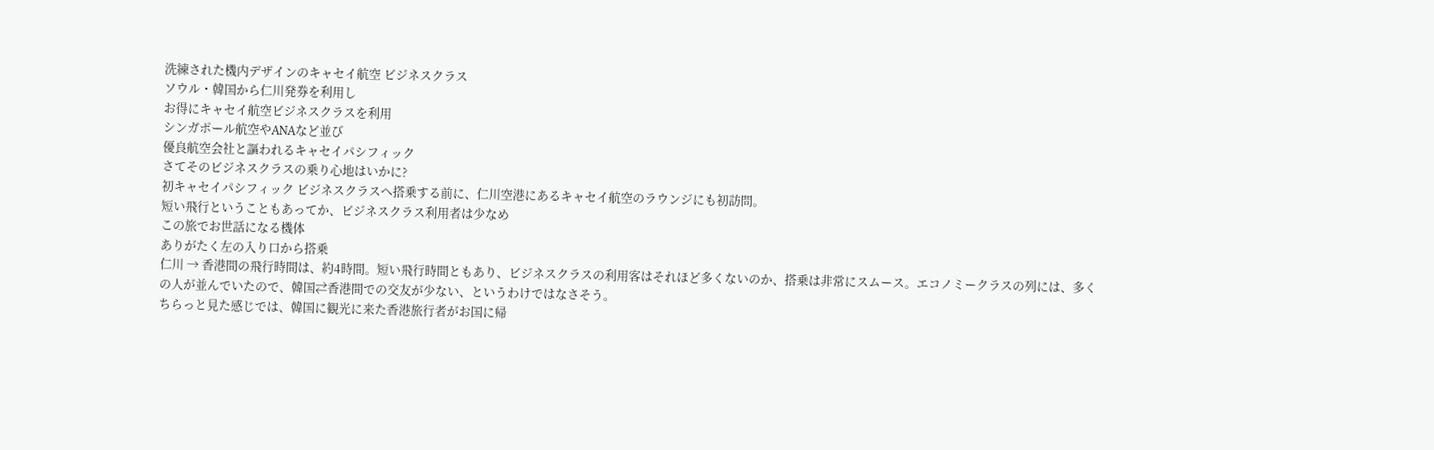洗練された機内デザインのキャセイ航空 ビジネスクラス
ソウル・韓国から仁川発券を利用し
お得にキャセイ航空ビジネスクラスを利用
シンガポール航空やANAなど並び
優良航空会社と謳われるキャセイパシフィック
さてそのビジネスクラスの乗り心地はいかに?
初キャセイパシフィック ビジネスクラスへ搭乗する前に、仁川空港にあるキャセイ航空のラウンジにも初訪問。
短い飛行ということもあってか、ビジネスクラス利用者は少なめ
この旅でお世話になる機体
ありがたく左の入り口から搭乗
仁川 → 香港間の飛行時間は、約4時間。短い飛行時間ともあり、ビジネスクラスの利用客はそれほど多くないのか、搭乗は非常にスムース。エコノミークラスの列には、多くの人が並んでいたので、韓国⇄香港間での交友が少ない、というわけではなさそう。
ちらっと見た感じでは、韓国に観光に来た香港旅行者がお国に帰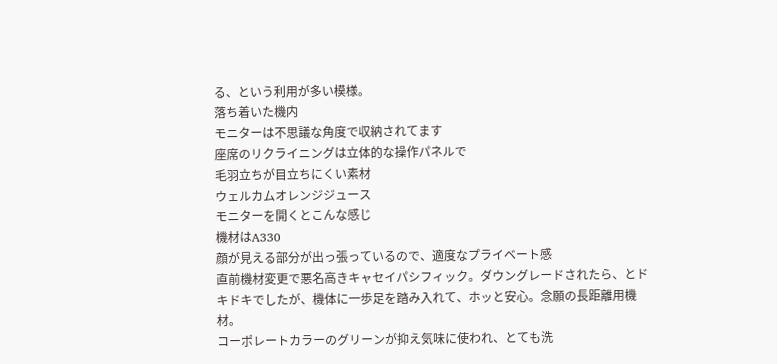る、という利用が多い模様。
落ち着いた機内
モニターは不思議な角度で収納されてます
座席のリクライニングは立体的な操作パネルで
毛羽立ちが目立ちにくい素材
ウェルカムオレンジジュース
モニターを開くとこんな感じ
機材はA330
顔が見える部分が出っ張っているので、適度なプライベート感
直前機材変更で悪名高きキャセイパシフィック。ダウングレードされたら、とドキドキでしたが、機体に一歩足を踏み入れて、ホッと安心。念願の長距離用機材。
コーポレートカラーのグリーンが抑え気味に使われ、とても洗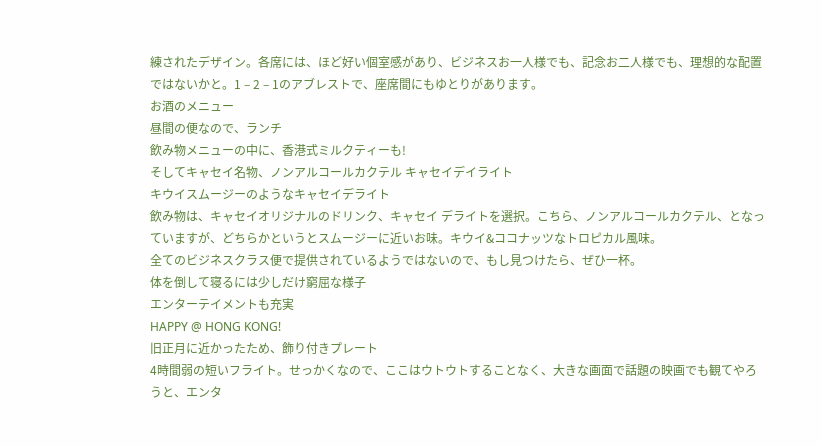練されたデザイン。各席には、ほど好い個室感があり、ビジネスお一人様でも、記念お二人様でも、理想的な配置ではないかと。1 – 2 – 1のアブレストで、座席間にもゆとりがあります。
お酒のメニュー
昼間の便なので、ランチ
飲み物メニューの中に、香港式ミルクティーも!
そしてキャセイ名物、ノンアルコールカクテル キャセイデイライト
キウイスムージーのようなキャセイデライト
飲み物は、キャセイオリジナルのドリンク、キャセイ デライトを選択。こちら、ノンアルコールカクテル、となっていますが、どちらかというとスムージーに近いお味。キウイ&ココナッツなトロピカル風味。
全てのビジネスクラス便で提供されているようではないので、もし見つけたら、ぜひ一杯。
体を倒して寝るには少しだけ窮屈な様子
エンターテイメントも充実
HAPPY @ HONG KONG!
旧正月に近かったため、飾り付きプレート
4時間弱の短いフライト。せっかくなので、ここはウトウトすることなく、大きな画面で話題の映画でも観てやろうと、エンタ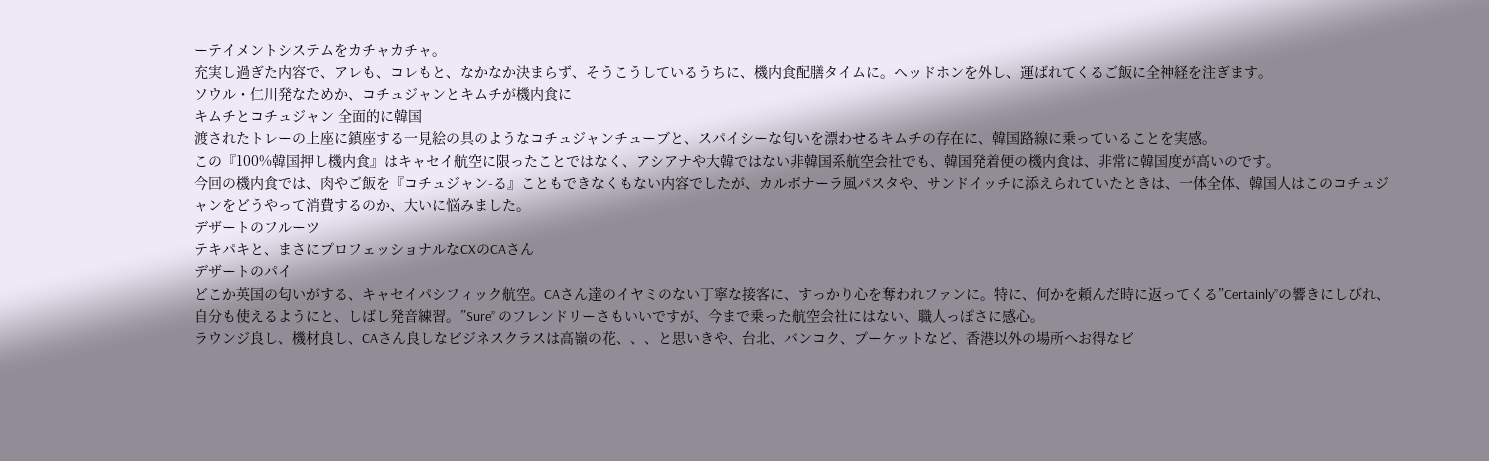ーテイメントシステムをカチャカチャ。
充実し過ぎた内容で、アレも、コレもと、なかなか決まらず、そうこうしているうちに、機内食配膳タイムに。ヘッドホンを外し、運ばれてくるご飯に全神経を注ぎます。
ソウル・仁川発なためか、コチュジャンとキムチが機内食に
キムチとコチュジャン 全面的に韓国
渡されたトレーの上座に鎮座する一見絵の具のようなコチュジャンチューブと、スパイシーな匂いを漂わせるキムチの存在に、韓国路線に乗っていることを実感。
この『100%韓国押し機内食』はキャセイ航空に限ったことではなく、アシアナや大韓ではない非韓国系航空会社でも、韓国発着便の機内食は、非常に韓国度が高いのです。
今回の機内食では、肉やご飯を『コチュジャン-る』こともできなくもない内容でしたが、カルボナーラ風パスタや、サンドイッチに添えられていたときは、一体全体、韓国人はこのコチュジャンをどうやって消費するのか、大いに悩みました。
デザートのフルーツ
テキパキと、まさにプロフェッショナルなCXのCAさん
デザートのパイ
どこか英国の匂いがする、キャセイパシフィック航空。CAさん達のイヤミのない丁寧な接客に、すっかり心を奪われファンに。特に、何かを頼んだ時に返ってくる”Certainly”の響きにしびれ、自分も使えるようにと、しばし発音練習。”Sure” のフレンドリーさもいいですが、今まで乗った航空会社にはない、職人っぽさに感心。
ラウンジ良し、機材良し、CAさん良しなビジネスクラスは高嶺の花、、、と思いきや、台北、バンコク、プーケットなど、香港以外の場所へお得なビ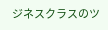ジネスクラスのツ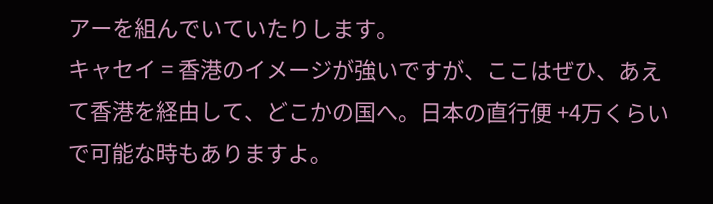アーを組んでいていたりします。
キャセイ = 香港のイメージが強いですが、ここはぜひ、あえて香港を経由して、どこかの国へ。日本の直行便 +4万くらいで可能な時もありますよ。